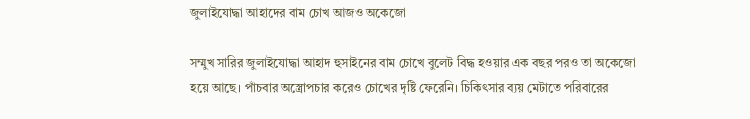জুলাইযোদ্ধা আহাদের বাম চোখ আজও অকেজো

সম্মুখ সারির জুলাইযোদ্ধা আহাদ হুসাইনের বাম চোখে বুলেট বিদ্ধ হওয়ার এক বছর পরও তা অকেজো হয়ে আছে। পাঁচবার অস্ত্রোপচার করেও চোখের দৃষ্টি ফেরেনি। চিকিৎসার ব্যয় মেটাতে পরিবারের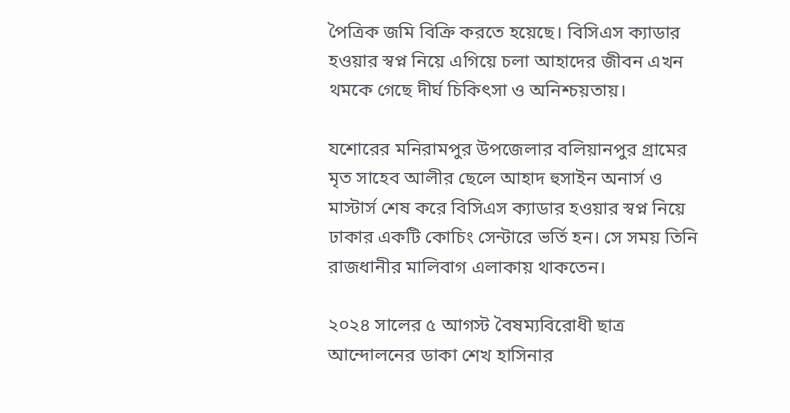পৈত্রিক জমি বিক্রি করতে হয়েছে। বিসিএস ক্যাডার হওয়ার স্বপ্ন নিয়ে এগিয়ে চলা আহাদের জীবন এখন থমকে গেছে দীর্ঘ চিকিৎসা ও অনিশ্চয়তায়।

যশোরের মনিরামপুর উপজেলার বলিয়ানপুর গ্রামের মৃত সাহেব আলীর ছেলে আহাদ হুসাইন অনার্স ও মাস্টার্স শেষ করে বিসিএস ক্যাডার হওয়ার স্বপ্ন নিয়ে ঢাকার একটি কোচিং সেন্টারে ভর্তি হন। সে সময় তিনি রাজধানীর মালিবাগ এলাকায় থাকতেন।

২০২৪ সালের ৫ আগস্ট বৈষম্যবিরোধী ছাত্র আন্দোলনের ডাকা শেখ হাসিনার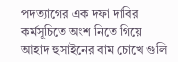পদত্যাগের এক দফা দাবির কর্মসূচিতে অংশ নিতে গিয়ে আহাদ হুসাইনের বাম চোখে গুলি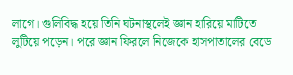লাগে। গুলিবিদ্ধ হয়ে তিনি ঘটনাস্থলেই জ্ঞান হারিয়ে মাটিতে লুটিয়ে পড়েন। পরে জ্ঞান ফিরলে নিজেকে হাসপাতালের বেডে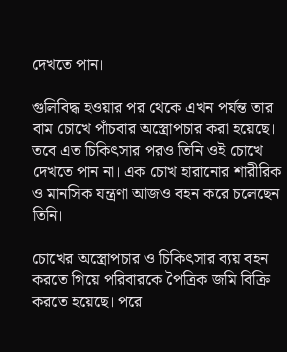দেখতে পান।

গুলিবিদ্ধ হওয়ার পর থেকে এখন পর্যন্ত তার বাম চোখে পাঁচবার অস্ত্রোপচার করা হয়েছে। তবে এত চিকিৎসার পরও তিনি ওই চোখে দেখতে পান না। এক চোখ হারানোর শারীরিক ও মানসিক যন্ত্রণা আজও বহন করে চলেছেন তিনি।

চোখের অস্ত্রোপচার ও চিকিৎসার ব্যয় বহন করতে গিয়ে পরিবারকে পৈত্রিক জমি বিক্রি করতে হয়েছে। পরে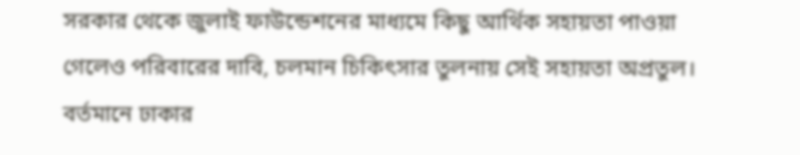সরকার থেকে জুলাই ফাউন্ডেশনের মাধ্যমে কিছু আর্থিক সহায়তা পাওয়া গেলেও পরিবারের দাবি, চলমান চিকিৎসার তুলনায় সেই সহায়তা অপ্রতুল। বর্তমানে ঢাকার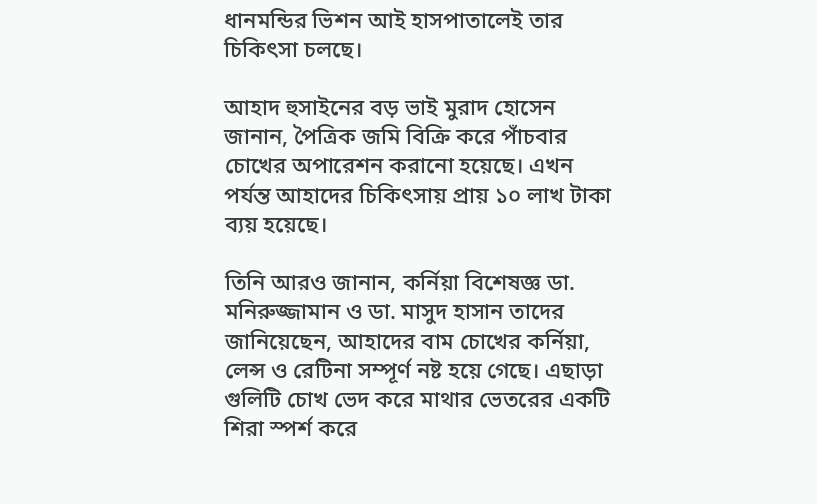ধানমন্ডির ভিশন আই হাসপাতালেই তার চিকিৎসা চলছে।

আহাদ হুসাইনের বড় ভাই মুরাদ হোসেন জানান, পৈত্রিক জমি বিক্রি করে পাঁচবার চোখের অপারেশন করানো হয়েছে। এখন পর্যন্ত আহাদের চিকিৎসায় প্রায় ১০ লাখ টাকা ব্যয় হয়েছে।

তিনি আরও জানান, কর্নিয়া বিশেষজ্ঞ ডা. মনিরুজ্জামান ও ডা. মাসুদ হাসান তাদের জানিয়েছেন, আহাদের বাম চোখের কর্নিয়া, লেন্স ও রেটিনা সম্পূর্ণ নষ্ট হয়ে গেছে। এছাড়া গুলিটি চোখ ভেদ করে মাথার ভেতরের একটি শিরা স্পর্শ করে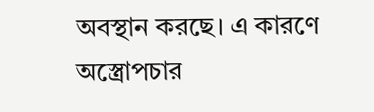অবস্থান করছে। এ কারণে অস্ত্রোপচার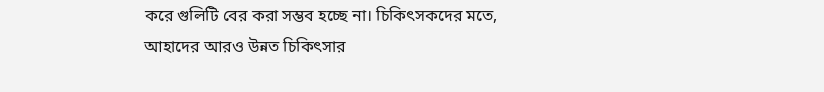করে গুলিটি বের করা সম্ভব হচ্ছে না। চিকিৎসকদের মতে, আহাদের আরও উন্নত চিকিৎসার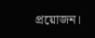প্রয়োজন।